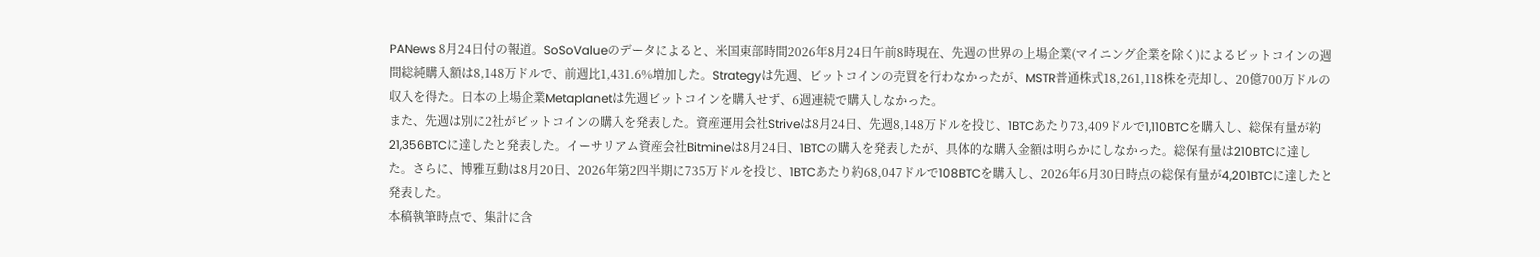PANews 8月24日付の報道。SoSoValueのデータによると、米国東部時間2026年8月24日午前8時現在、先週の世界の上場企業(マイニング企業を除く)によるビットコインの週間総純購入額は8,148万ドルで、前週比1,431.6%増加した。Strategyは先週、ビットコインの売買を行わなかったが、MSTR普通株式18,261,118株を売却し、20億700万ドルの収入を得た。日本の上場企業Metaplanetは先週ビットコインを購入せず、6週連続で購入しなかった。
また、先週は別に2社がビットコインの購入を発表した。資産運用会社Striveは8月24日、先週8,148万ドルを投じ、1BTCあたり73,409ドルで1,110BTCを購入し、総保有量が約21,356BTCに達したと発表した。イーサリアム資産会社Bitmineは8月24日、1BTCの購入を発表したが、具体的な購入金額は明らかにしなかった。総保有量は210BTCに達した。さらに、博雅互動は8月20日、2026年第2四半期に735万ドルを投じ、1BTCあたり約68,047ドルで108BTCを購入し、2026年6月30日時点の総保有量が4,201BTCに達したと発表した。
本稿執筆時点で、集計に含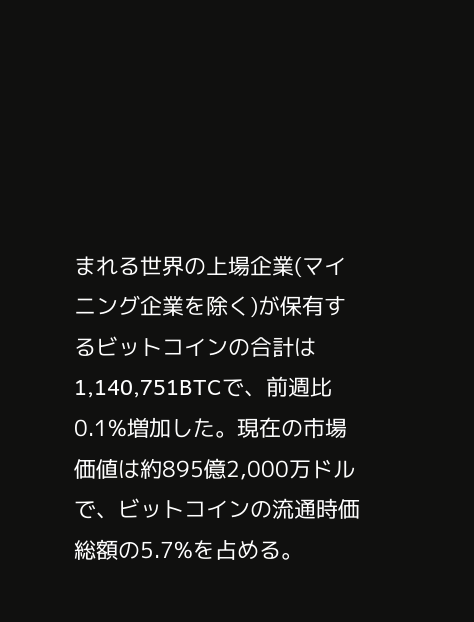まれる世界の上場企業(マイニング企業を除く)が保有するビットコインの合計は1,140,751BTCで、前週比0.1%増加した。現在の市場価値は約895億2,000万ドルで、ビットコインの流通時価総額の5.7%を占める。